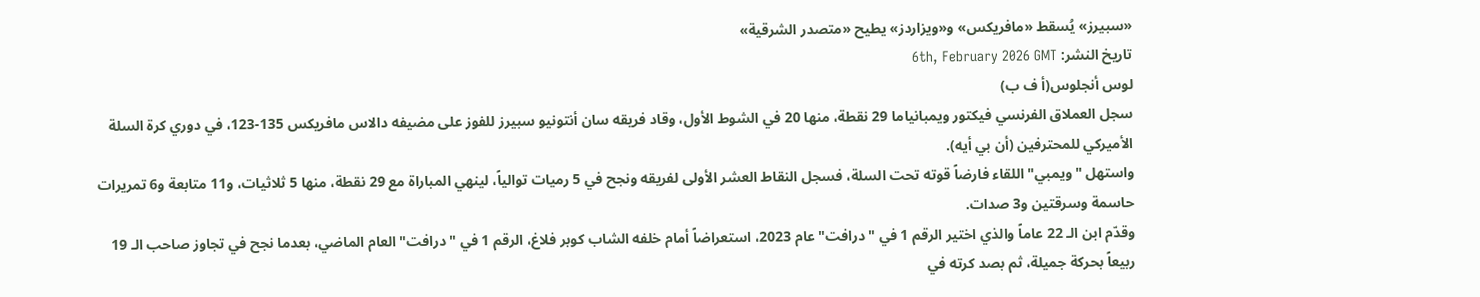«سبيرز» يُسقط «مافريكس» و«ويزاردز» يطيح «متصدر الشرقية»
تاريخ النشر: 6th, February 2026 GMT
لوس أنجلوس(أ ف ب)
سجل العملاق الفرنسي فيكتور ويمبانياما 29 نقطة، منها 20 في الشوط الأول، وقاد فريقه سان أنتونيو سبيرز للفوز على مضيفه دالاس مافريكس 135-123، في دوري كرة السلة الأميركي للمحترفين (أن بي أيه).
واستهل "ويمبي" اللقاء فارضاً قوته تحت السلة، فسجل النقاط العشر الأولى لفريقه ونجح في 5 رميات توالياً، لينهي المباراة مع 29 نقطة، منها 5 ثلاثيات، و11 متابعة و6 تمريرات حاسمة وسرقتين و3 صدات.
وقدّم ابن الـ 22 عاماً والذي اختير الرقم 1 في "درافت" عام 2023، استعراضاً أمام خلفه الشاب كوبر فلاغ، الرقم 1 في "درافت" العام الماضي، بعدما نجح في تجاوز صاحب الـ 19 ربيعاً بحركة جميلة، ثم بصد كرته في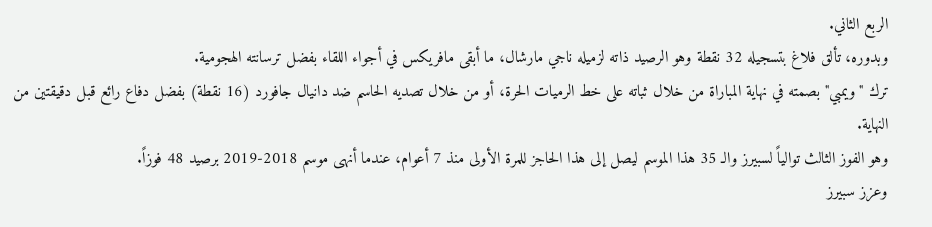الربع الثاني.
وبدوره، تألق فلاغ بتسجيله 32 نقطة وهو الرصيد ذاته لزميله ناجي مارشال، ما أبقى مافريكس في أجواء اللقاء بفضل ترسانته الهجومية.
ترك "ويمبي" بصمته في نهاية المباراة من خلال ثباته على خط الرميات الحرة، أو من خلال تصديه الحاسم ضد دانيال جافورد (16 نقطة) بفضل دفاع رائع قبل دقيقتين من النهاية.
وهو الفوز الثالث توالياً لسبيرز والـ 35 هذا الموسم ليصل إلى هذا الحاجز للمرة الأولى منذ 7 أعوام، عندما أنهى موسم 2018-2019 برصيد 48 فوزاً.
وعزز سبيرز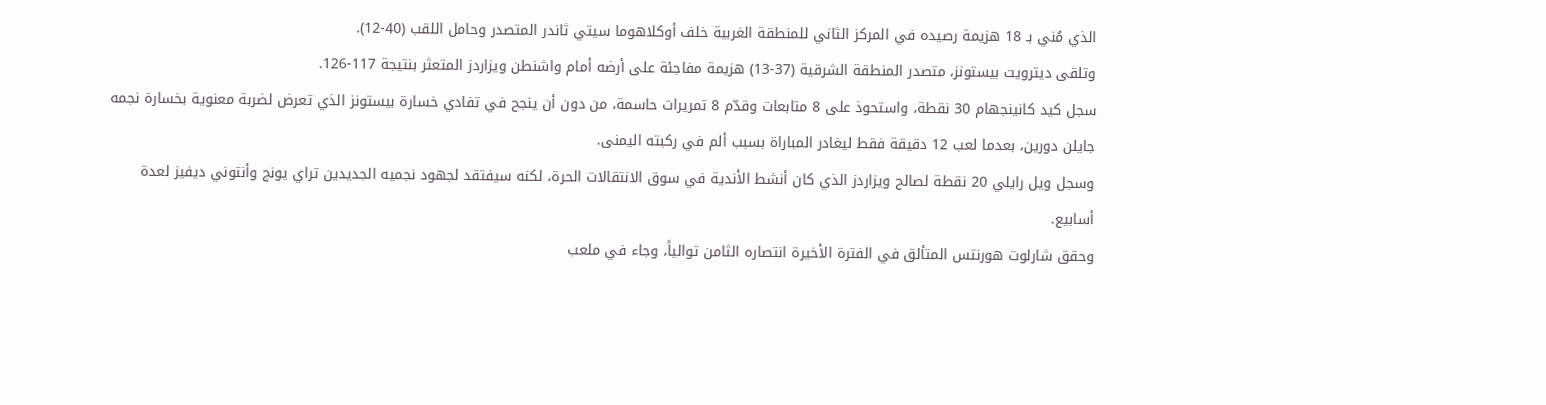الذي مُني بـ 18 هزيمة رصيده في المركز الثاني للمنطقة الغربية خلف أوكلاهوما سيتي ثاندر المتصدر وحامل اللقب (40-12).
وتلقى ديترويت بيستونز، متصدر المنطقة الشرقية (37-13) هزيمة مفاجئة على أرضه أمام واشنطن ويزاردز المتعثر بنتيجة 117-126.
سجل كيد كانينجهام 30 نقطة، واستحوذ على 8 متابعات وقدّم 8 تمريرات حاسمة، من دون أن ينجح في تفادي خسارة بيستونز الذي تعرض لضربة معنوية بخسارة نجمه جايلن دورين، بعدما لعب 12 دقيقة فقط ليغادر المباراة بسبب ألم في ركبته اليمنى.
وسجل ويل رايلي 20 نقطة لصالح ويزاردز الذي كان أنشط الأندية في سوق الانتقالات الحرة، لكنه سيفتقد لجهود نجميه الجديدين تراي يونج وأنتوني ديفيز لعدة أسابيع.
وحقق شارلوت هورنتس المتألق في الفترة الأخيرة انتصاره الثامن توالياً، وجاء في ملعب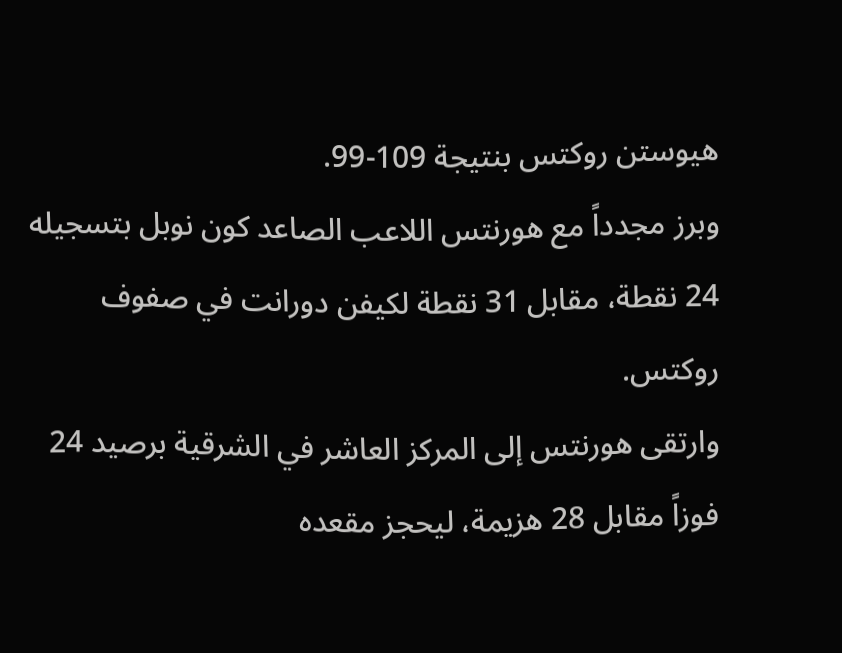هيوستن روكتس بنتيجة 109-99.
وبرز مجدداً مع هورنتس اللاعب الصاعد كون نوبل بتسجيله 24 نقطة، مقابل 31 نقطة لكيفن دورانت في صفوف روكتس.
وارتقى هورنتس إلى المركز العاشر في الشرقية برصيد 24 فوزاً مقابل 28 هزيمة، ليحجز مقعده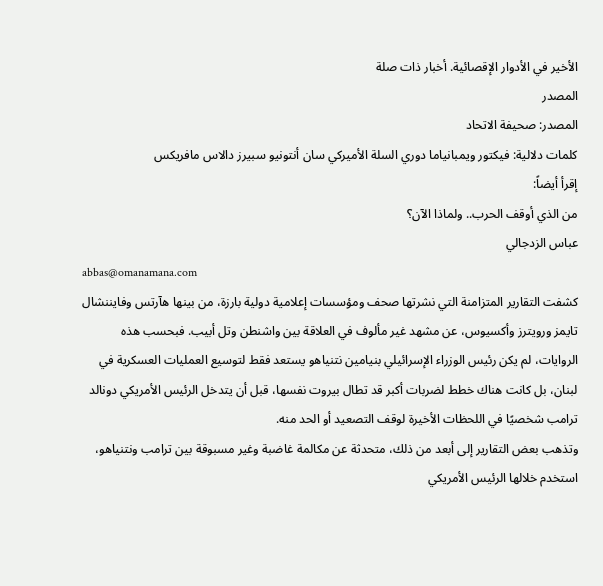الأخير في الأدوار الإقصائية. أخبار ذات صلة
المصدر
المصدر: صحيفة الاتحاد
كلمات دلالية: فيكتور ويمبانياما دوري السلة الأميركي سان أنتونيو سبيرز دالاس مافريكس
إقرأ أيضاً:
من الذي أوقف الحرب.. ولماذا الآن؟
عباس الزدجالي
abbas@omanamana.com
كشفت التقارير المتزامنة التي نشرتها صحف ومؤسسات إعلامية دولية بارزة، من بينها هآرتس وفايننشال تايمز ورويترز وأكسيوس، عن مشهد غير مألوف في العلاقة بين واشنطن وتل أبيب. فبحسب هذه الروايات، لم يكن رئيس الوزراء الإسرائيلي بنيامين نتنياهو يستعد فقط لتوسيع العمليات العسكرية في لبنان، بل كانت هناك خطط لضربات أكبر قد تطال بيروت نفسها، قبل أن يتدخل الرئيس الأمريكي دونالد ترامب شخصيًا في اللحظات الأخيرة لوقف التصعيد أو الحد منه.
وتذهب بعض التقارير إلى أبعد من ذلك، متحدثة عن مكالمة غاضبة وغير مسبوقة بين ترامب ونتنياهو، استخدم خلالها الرئيس الأمريكي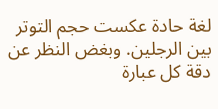لغة حادة عكست حجم التوتر بين الرجلين. وبغض النظر عن دقة كل عبارة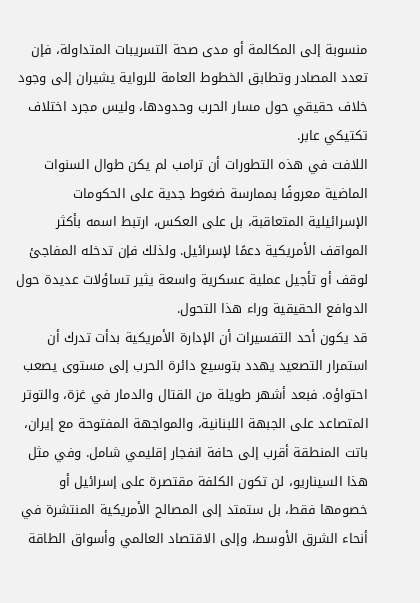منسوبة إلى المكالمة أو مدى صحة التسريبات المتداولة، فإن تعدد المصادر وتطابق الخطوط العامة للرواية يشيران إلى وجود خلاف حقيقي حول مسار الحرب وحدودها، وليس مجرد اختلاف تكتيكي عابر.
اللافت في هذه التطورات أن ترامب لم يكن طوال السنوات الماضية معروفًا بممارسة ضغوط جدية على الحكومات الإسرائيلية المتعاقبة، بل على العكس، ارتبط اسمه بأكثر المواقف الأمريكية دعمًا لإسرائيل. ولذلك فإن تدخله المفاجئ لوقف أو تأجيل عملية عسكرية واسعة يثير تساؤلات عديدة حول الدوافع الحقيقية وراء هذا التحول.
قد يكون أحد التفسيرات أن الإدارة الأمريكية بدأت تدرك أن استمرار التصعيد يهدد بتوسيع دائرة الحرب إلى مستوى يصعب احتواؤه. فبعد أشهر طويلة من القتال والدمار في غزة، والتوتر المتصاعد على الجبهة اللبنانية، والمواجهة المفتوحة مع إيران، باتت المنطقة أقرب إلى حافة انفجار إقليمي شامل. وفي مثل هذا السيناريو، لن تكون الكلفة مقتصرة على إسرائيل أو خصومها فقط، بل ستمتد إلى المصالح الأمريكية المنتشرة في أنحاء الشرق الأوسط، وإلى الاقتصاد العالمي وأسواق الطاقة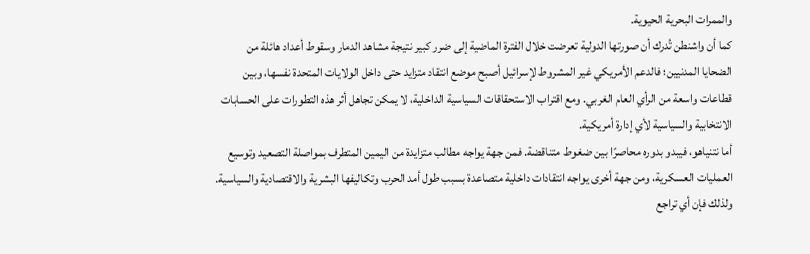والممرات البحرية الحيوية.
كما أن واشنطن تُدرك أن صورتها الدولية تعرضت خلال الفترة الماضية إلى ضرر كبير نتيجة مشاهد الدمار وسقوط أعداد هائلة من الضحايا المدنيين؛ فالدعم الأمريكي غير المشروط لإسرائيل أصبح موضع انتقاد متزايد حتى داخل الولايات المتحدة نفسها، وبين قطاعات واسعة من الرأي العام الغربي. ومع اقتراب الاستحقاقات السياسية الداخلية، لا يمكن تجاهل أثر هذه التطورات على الحسابات الانتخابية والسياسية لأي إدارة أمريكية.
أما نتنياهو، فيبدو بدوره محاصرًا بين ضغوط متناقضة. فمن جهة يواجه مطالب متزايدة من اليمين المتطرف بمواصلة التصعيد وتوسيع العمليات العسكرية، ومن جهة أخرى يواجه انتقادات داخلية متصاعدة بسبب طول أمد الحرب وتكاليفها البشرية والاقتصادية والسياسية. ولذلك فإن أي تراجع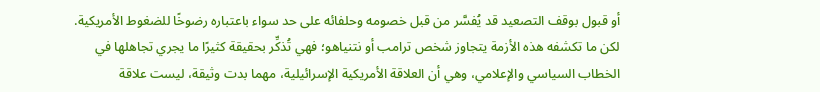أو قبول بوقف التصعيد قد يُفسَّر من قبل خصومه وحلفائه على حد سواء باعتباره رضوخًا للضغوط الأمريكية.
لكن ما تكشفه هذه الأزمة يتجاوز شخص ترامب أو نتنياهو؛ فهي تُذكِّر بحقيقة كثيرًا ما يجري تجاهلها في الخطاب السياسي والإعلامي، وهي أن العلاقة الأمريكية الإسرائيلية، مهما بدت وثيقة، ليست علاقة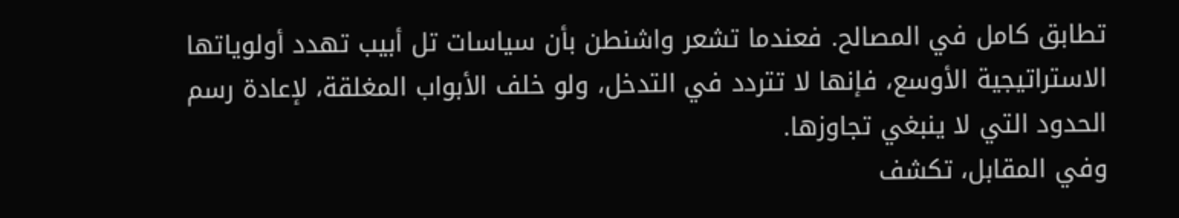تطابق كامل في المصالح. فعندما تشعر واشنطن بأن سياسات تل أبيب تهدد أولوياتها الاستراتيجية الأوسع، فإنها لا تتردد في التدخل، ولو خلف الأبواب المغلقة، لإعادة رسم الحدود التي لا ينبغي تجاوزها.
وفي المقابل، تكشف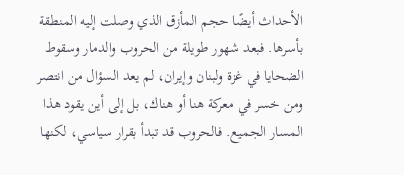الأحداث أيضًا حجم المأزق الذي وصلت إليه المنطقة بأسرها. فبعد شهور طويلة من الحروب والدمار وسقوط الضحايا في غزة ولبنان وإيران، لم يعد السؤال من انتصر ومن خسر في معركة هنا أو هناك، بل إلى أين يقود هذا المسار الجميع. فالحروب قد تبدأ بقرار سياسي، لكنها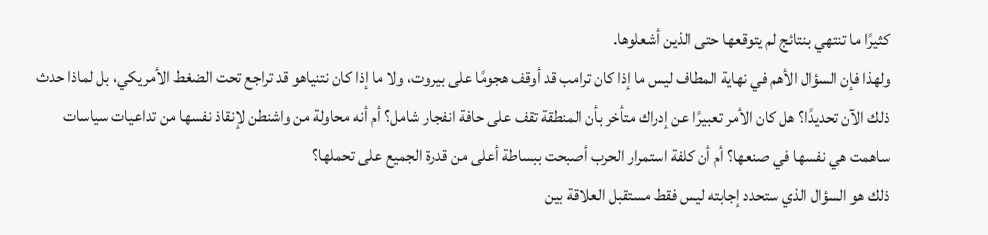كثيرًا ما تنتهي بنتائج لم يتوقعها حتى الذين أشعلوها.
ولهذا فإن السؤال الأهم في نهاية المطاف ليس ما إذا كان ترامب قد أوقف هجومًا على بيروت، ولا ما إذا كان نتنياهو قد تراجع تحت الضغط الأمريكي، بل لماذا حدث ذلك الآن تحديدًا؟ هل كان الأمر تعبيرًا عن إدراك متأخر بأن المنطقة تقف على حافة انفجار شامل؟ أم أنه محاولة من واشنطن لإنقاذ نفسها من تداعيات سياسات ساهمت هي نفسها في صنعها؟ أم أن كلفة استمرار الحرب أصبحت ببساطة أعلى من قدرة الجميع على تحملها؟
ذلك هو السؤال الذي ستحدد إجابته ليس فقط مستقبل العلاقة بين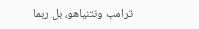ترامب ونتنياهو، بل ربما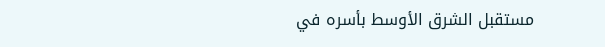مستقبل الشرق الأوسط بأسره في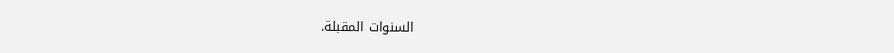السنوات المقبلة.